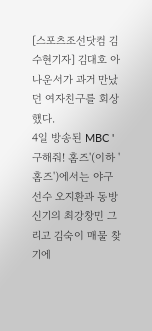[스포츠조선닷컴 김수현기자] 김대호 아나운서가 과거 만났던 여자친구를 회상했다.
4일 방송된 MBC '구해줘! 홈즈'(이하 '홈즈')에서는 야구선수 오지환과 동방신기의 최강창민 그리고 김숙이 매물 찾기에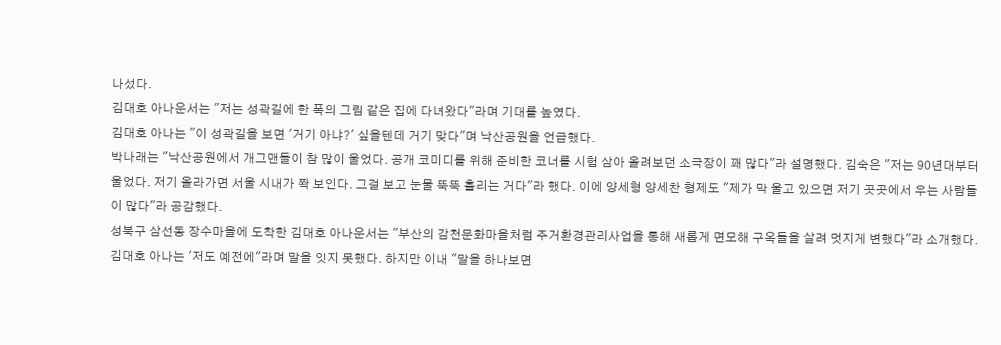나섰다.
김대호 아나운서는 "저는 성곽길에 한 폭의 그림 같은 집에 다녀왔다"라며 기대를 높였다.
김대호 아나는 "이 성곽길을 보면 '거기 아냐?' 싶을텐데 거기 맞다"며 낙산공원을 언급했다.
박나래는 "낙산공원에서 개그맨들이 참 많이 울었다. 공개 코미디를 위해 준비한 코너를 시험 삼아 올려보던 소극장이 꽤 많다"라 설명했다. 김숙은 "저는 90년대부터 울었다. 저기 올라가면 서울 시내가 쫙 보인다. 그걸 보고 눈물 뚝뚝 흘리는 거다"라 했다. 이에 양세형 양세찬 형제도 "제가 막 울고 있으면 저기 곳곳에서 우는 사람들이 많다"라 공감했다.
성북구 삼선동 장수마을에 도착한 김대호 아나운서는 "부산의 감천문화마을처럼 주거환경관리사업을 통해 새롭게 면모해 구옥들을 살려 멋지게 변했다"라 소개했다.
김대호 아나는 '저도 예전에"라며 말을 잇지 못했다. 하지만 이내 "말을 하나보면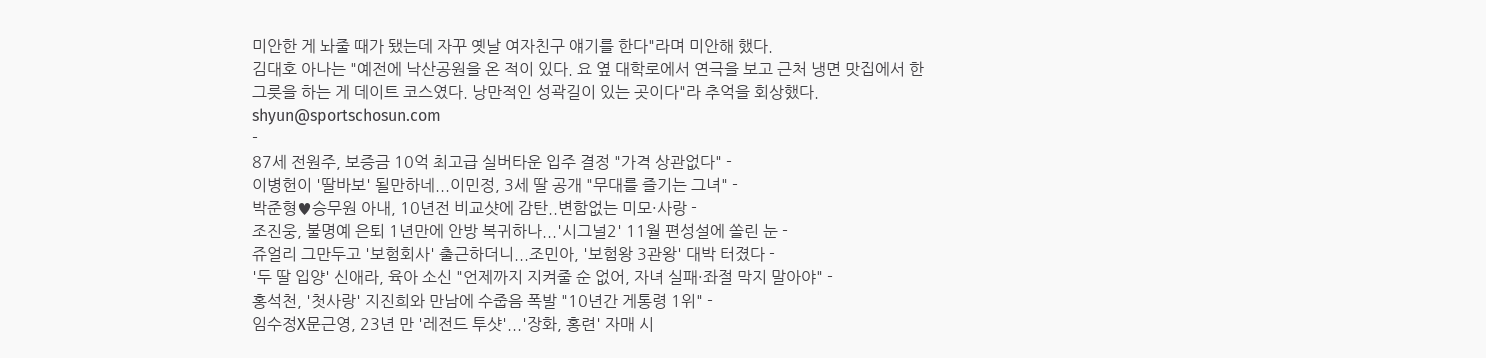미안한 게 놔줄 때가 됐는데 자꾸 옛날 여자친구 얘기를 한다"라며 미안해 했다.
김대호 아나는 "예전에 낙산공원을 온 적이 있다. 요 옆 대학로에서 연극을 보고 근처 냉면 맛집에서 한 그릇을 하는 게 데이트 코스였다. 낭만적인 성곽길이 있는 곳이다"라 추억을 회상했다.
shyun@sportschosun.com
-
87세 전원주, 보증금 10억 최고급 실버타운 입주 결정 "가격 상관없다" -
이병헌이 '딸바보' 될만하네...이민정, 3세 딸 공개 "무대를 즐기는 그녀" -
박준형♥승무원 아내, 10년전 비교샷에 감탄..변함없는 미모·사랑 -
조진웅, 불명예 은퇴 1년만에 안방 복귀하나...'시그널2' 11월 편성설에 쏠린 눈 -
쥬얼리 그만두고 '보험회사' 출근하더니...조민아, '보험왕 3관왕' 대박 터졌다 -
'두 딸 입양' 신애라, 육아 소신 "언제까지 지켜줄 순 없어, 자녀 실패·좌절 막지 말아야" -
홍석천, '첫사랑' 지진희와 만남에 수줍음 폭발 "10년간 게통령 1위" -
임수정X문근영, 23년 만 '레전드 투샷'...'장화, 홍련' 자매 시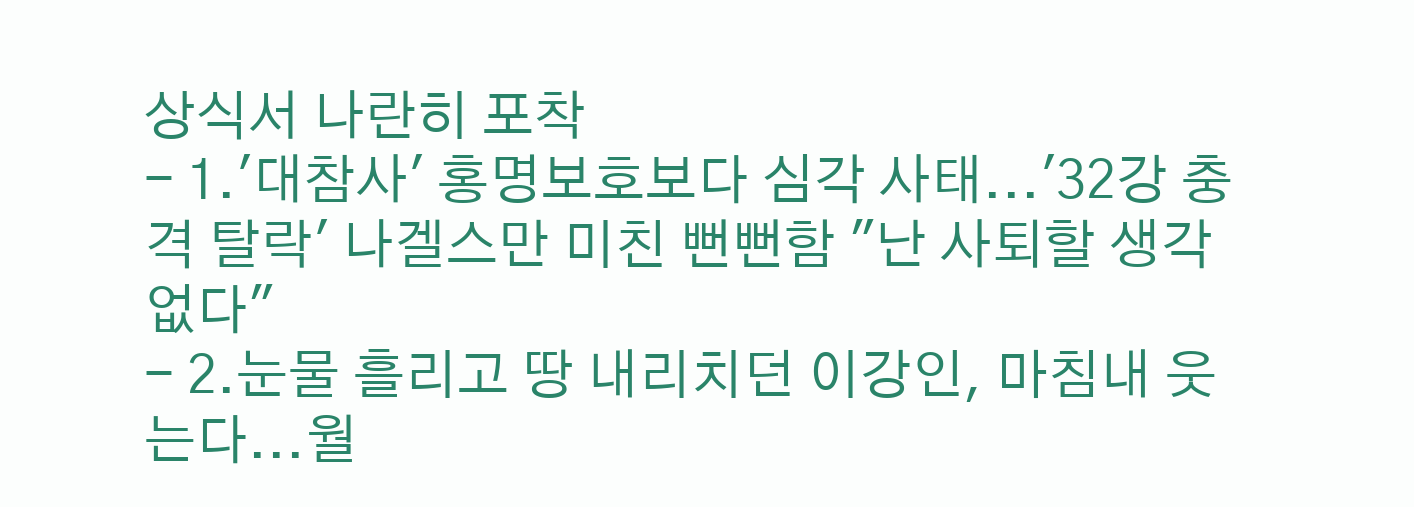상식서 나란히 포착
- 1.'대참사' 홍명보호보다 심각 사태...'32강 충격 탈락' 나겔스만 미친 뻔뻔함 "난 사퇴할 생각 없다"
- 2.눈물 흘리고 땅 내리치던 이강인, 마침내 웃는다...월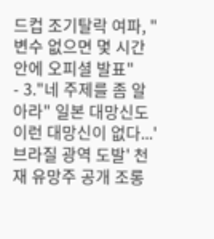드컵 조기탈락 여파, "변수 없으면 몇 시간 안에 오피셜 발표"
- 3."네 주제를 좀 알아라" 일본 대망신도 이런 대망신이 없다...'브라질 광역 도발' 천재 유망주 공개 조롱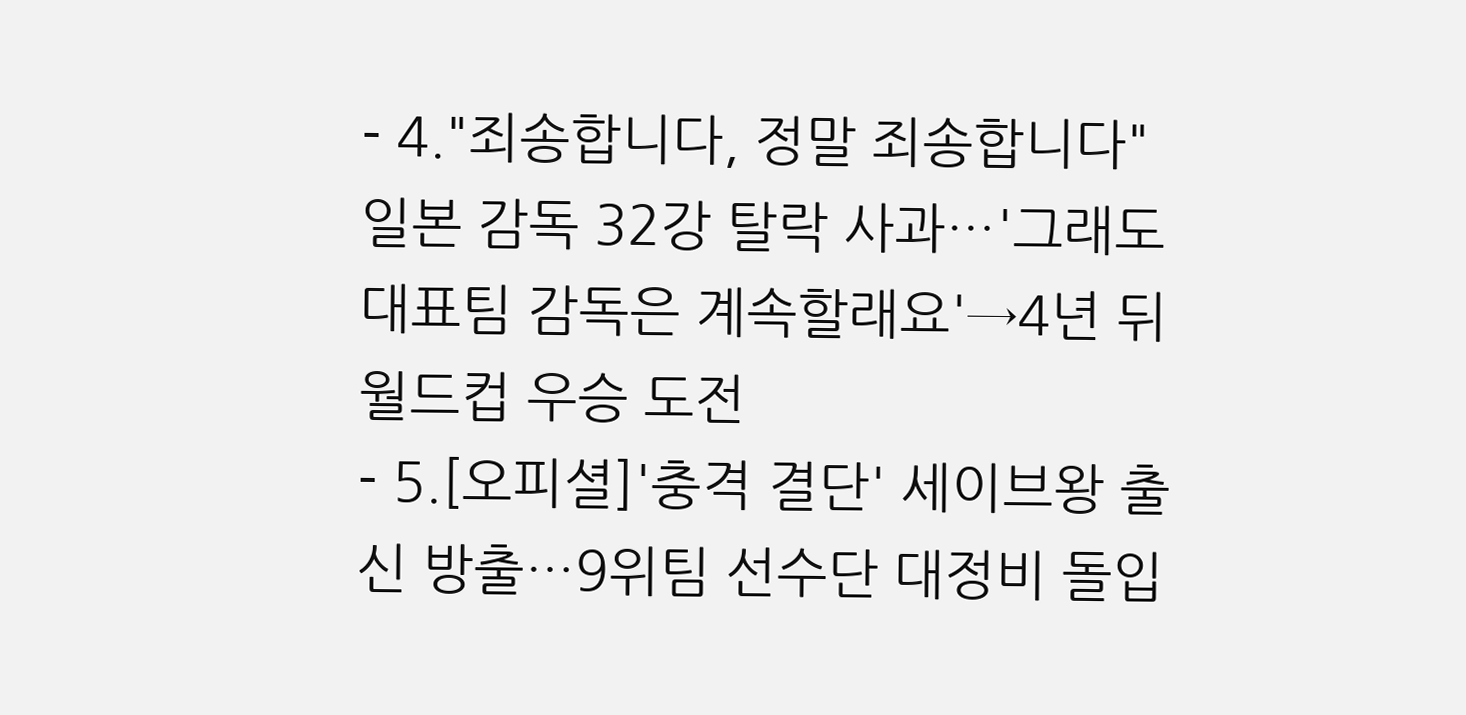- 4."죄송합니다, 정말 죄송합니다" 일본 감독 32강 탈락 사과…'그래도 대표팀 감독은 계속할래요'→4년 뒤 월드컵 우승 도전
- 5.[오피셜]'충격 결단' 세이브왕 출신 방출…9위팀 선수단 대정비 돌입